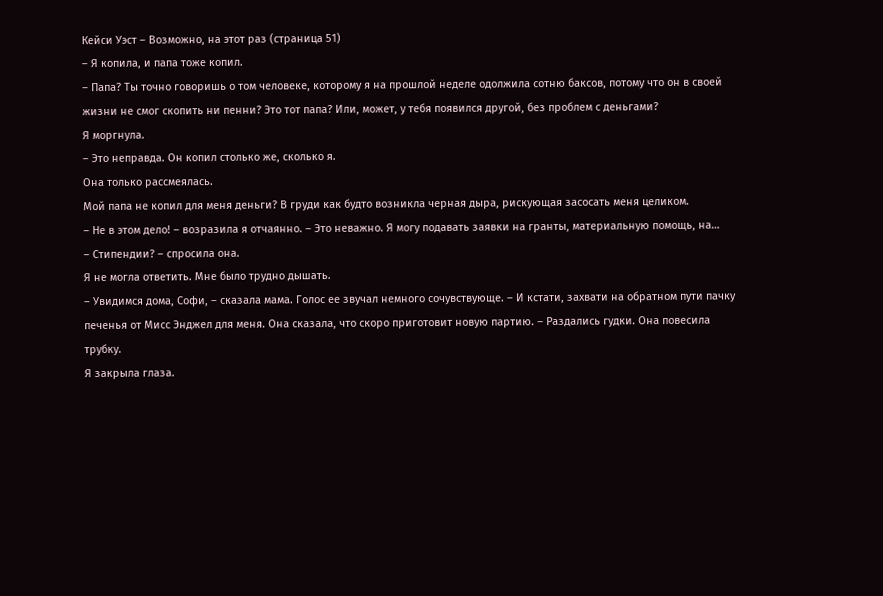Кейси Уэст – Возможно, на этот раз (страница 51)
– Я копила, и папа тоже копил.
– Папа? Ты точно говоришь о том человеке, которому я на прошлой неделе одолжила сотню баксов, потому что он в своей жизни не смог скопить ни пенни? Это тот папа? Или, может, у тебя появился другой, без проблем с деньгами?
Я моргнула.
– Это неправда. Он копил столько же, сколько я.
Она только рассмеялась.
Мой папа не копил для меня деньги? В груди как будто возникла черная дыра, рискующая засосать меня целиком.
– Не в этом дело! – возразила я отчаянно. – Это неважно. Я могу подавать заявки на гранты, материальную помощь, на…
– Стипендии? – спросила она.
Я не могла ответить. Мне было трудно дышать.
– Увидимся дома, Софи, – сказала мама. Голос ее звучал немного сочувствующе. – И кстати, захвати на обратном пути пачку печенья от Мисс Энджел для меня. Она сказала, что скоро приготовит новую партию. – Раздались гудки. Она повесила трубку.
Я закрыла глаза.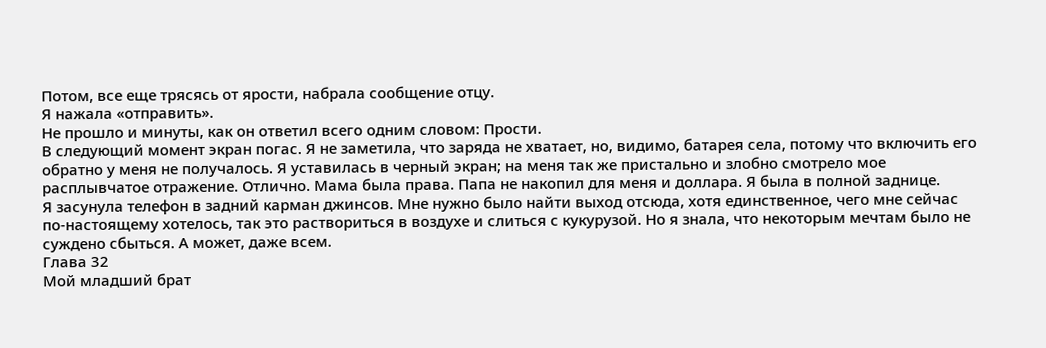Потом, все еще трясясь от ярости, набрала сообщение отцу.
Я нажала «отправить».
Не прошло и минуты, как он ответил всего одним словом: Прости.
В следующий момент экран погас. Я не заметила, что заряда не хватает, но, видимо, батарея села, потому что включить его обратно у меня не получалось. Я уставилась в черный экран; на меня так же пристально и злобно смотрело мое расплывчатое отражение. Отлично. Мама была права. Папа не накопил для меня и доллара. Я была в полной заднице.
Я засунула телефон в задний карман джинсов. Мне нужно было найти выход отсюда, хотя единственное, чего мне сейчас по-настоящему хотелось, так это раствориться в воздухе и слиться с кукурузой. Но я знала, что некоторым мечтам было не суждено сбыться. А может, даже всем.
Глава 32
Мой младший брат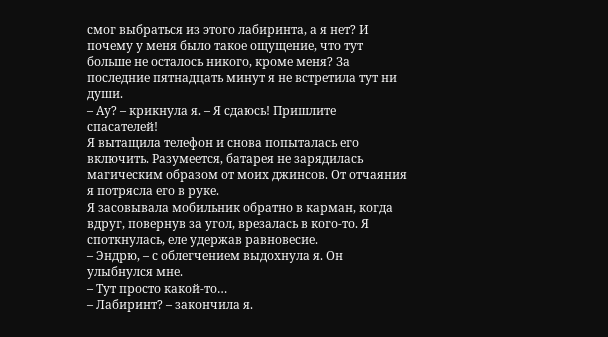смог выбраться из этого лабиринта, а я нет? И почему у меня было такое ощущение, что тут больше не осталось никого, кроме меня? За последние пятнадцать минут я не встретила тут ни души.
– Ау? – крикнула я. – Я сдаюсь! Пришлите спасателей!
Я вытащила телефон и снова попыталась его включить. Разумеется, батарея не зарядилась магическим образом от моих джинсов. От отчаяния я потрясла его в руке.
Я засовывала мобильник обратно в карман, когда вдруг, повернув за угол, врезалась в кого-то. Я споткнулась, еле удержав равновесие.
– Эндрю, – с облегчением выдохнула я. Он улыбнулся мне.
– Тут просто какой-то…
– Лабиринт? – закончила я.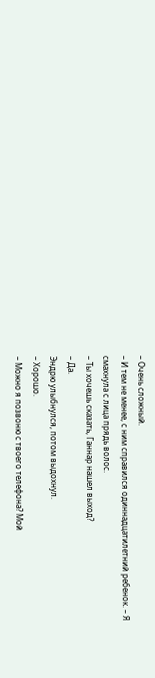– Очень сложный.
– И тем не менее, с ним справился одиннадцатилетний ребенок. – Я смахнула с лица прядь волос.
– Ты хочешь сказать, Ганнар нашел выход?
– Да.
Эндрю улыбнулся, потом выдохнул.
– Хорошо.
– Можно я позвоню с твоего телефона? Мой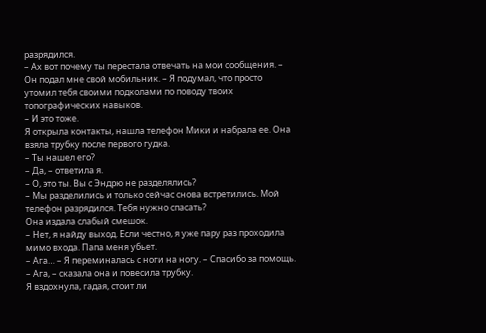разрядился.
– Ах вот почему ты перестала отвечать на мои сообщения. – Он подал мне свой мобильник. – Я подумал, что просто утомил тебя своими подколами по поводу твоих топографических навыков.
– И это тоже.
Я открыла контакты, нашла телефон Мики и набрала ее. Она взяла трубку после первого гудка.
– Ты нашел его?
– Да, – ответила я.
– О, это ты. Вы с Эндрю не разделялись?
– Мы разделились и только сейчас снова встретились. Мой телефон разрядился. Тебя нужно спасать?
Она издала слабый смешок.
– Нет, я найду выход. Если честно, я уже пару раз проходила мимо входа. Папа меня убьет.
– Ага… – Я переминалась с ноги на ногу. – Спасибо за помощь.
– Ага, – сказала она и повесила трубку.
Я вздохнула, гадая, стоит ли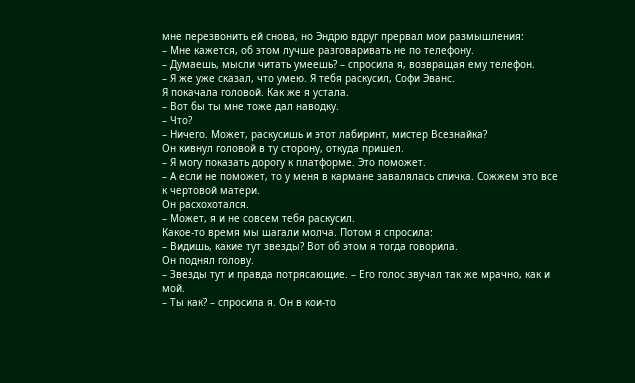мне перезвонить ей снова, но Эндрю вдруг прервал мои размышления:
– Мне кажется, об этом лучше разговаривать не по телефону.
– Думаешь, мысли читать умеешь? – спросила я, возвращая ему телефон.
– Я же уже сказал, что умею. Я тебя раскусил, Софи Эванс.
Я покачала головой. Как же я устала.
– Вот бы ты мне тоже дал наводку.
– Что?
– Ничего. Может, раскусишь и этот лабиринт, мистер Всезнайка?
Он кивнул головой в ту сторону, откуда пришел.
– Я могу показать дорогу к платформе. Это поможет.
– А если не поможет, то у меня в кармане завалялась спичка. Сожжем это все к чертовой матери.
Он расхохотался.
– Может, я и не совсем тебя раскусил.
Какое-то время мы шагали молча. Потом я спросила:
– Видишь, какие тут звезды? Вот об этом я тогда говорила.
Он поднял голову.
– Звезды тут и правда потрясающие. – Его голос звучал так же мрачно, как и мой.
– Ты как? – спросила я. Он в кои-то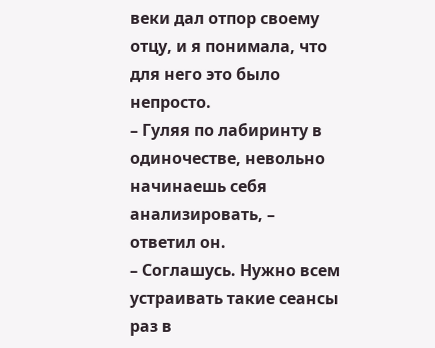веки дал отпор своему отцу, и я понимала, что для него это было непросто.
– Гуляя по лабиринту в одиночестве, невольно начинаешь себя анализировать, – ответил он.
– Соглашусь. Нужно всем устраивать такие сеансы раз в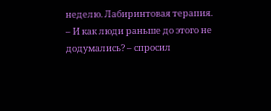неделю. Лабиринтовая терапия.
– И как люди раньше до этого не додумались? – спросил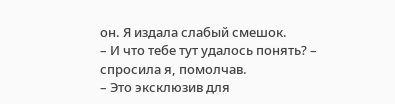он. Я издала слабый смешок.
– И что тебе тут удалось понять? – спросила я, помолчав.
– Это эксклюзив для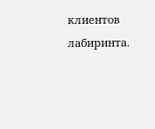клиентов лабиринта.